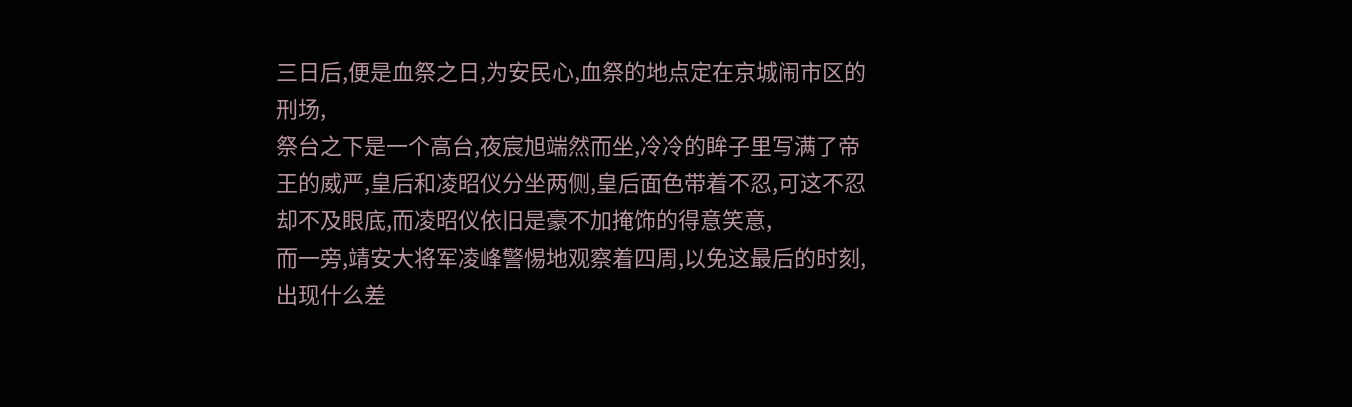三日后,便是血祭之日,为安民心,血祭的地点定在京城闹市区的刑场,
祭台之下是一个高台,夜宸旭端然而坐,冷冷的眸子里写满了帝王的威严,皇后和凌昭仪分坐两侧,皇后面色带着不忍,可这不忍却不及眼底,而凌昭仪依旧是豪不加掩饰的得意笑意,
而一旁,靖安大将军凌峰警惕地观察着四周,以免这最后的时刻,出现什么差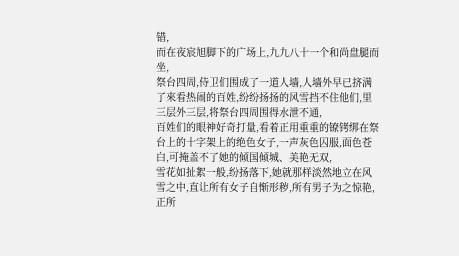错,
而在夜宸旭脚下的广场上,九九八十一个和尚盘腿而坐,
祭台四周,侍卫们围成了一道人墙,人墙外早已挤满了來看热闹的百姓,纷纷扬扬的风雪挡不住他们,里三层外三层,将祭台四周围得水泄不通,
百姓们的眼神好奇打量,看着正用重重的镣铐绑在祭台上的十字架上的绝色女子,一声灰色囚服,面色苍白,可掩盖不了她的倾国倾城、美艳无双,
雪花如扯絮一般,纷扬落下,她就那样淡然地立在风雪之中,直让所有女子自惭形秽,所有男子为之惊艳,
正所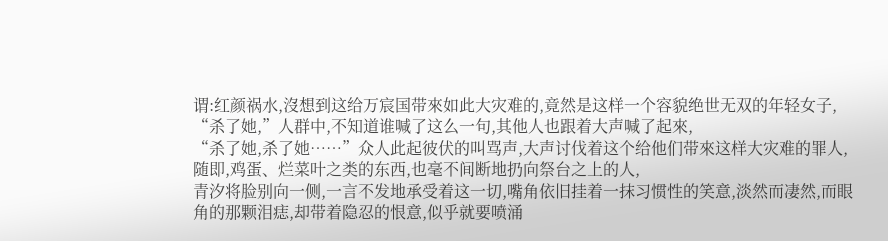谓:红颜祸水,沒想到这给万宸国带來如此大灾难的,竟然是这样一个容貌绝世无双的年轻女子,
“杀了她,”人群中,不知道谁喊了这么一句,其他人也跟着大声喊了起來,
“杀了她,杀了她……”众人此起彼伏的叫骂声,大声讨伐着这个给他们带來这样大灾难的罪人,随即,鸡蛋、烂菜叶之类的东西,也毫不间断地扔向祭台之上的人,
青汐将脸别向一侧,一言不发地承受着这一切,嘴角依旧挂着一抹习惯性的笑意,淡然而凄然,而眼角的那颗泪痣,却带着隐忍的恨意,似乎就要喷涌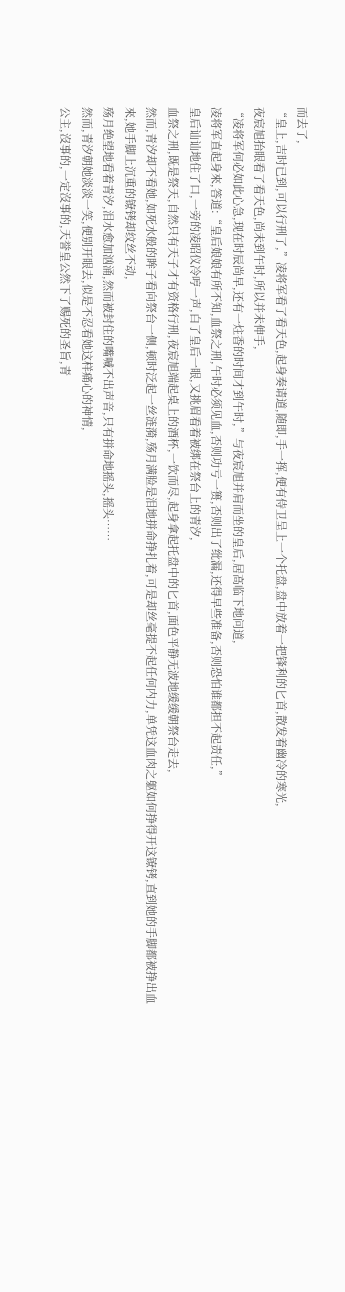而去了,
“皇上,吉时已到,可以行刑了,”凌将军看了看天色,起身奏请道,随即,手一挥,便有侍卫呈上一个托盘,盘中放着一把锋利的匕首,散发着幽冷的寒光,
夜宸旭抬眼看了看天色,尚未到午时,所以并未伸手,
“凌将军何必如此心急,现在时辰尚早,还有一炷香的时间才到午时,”与夜宸旭并肩而坐的皇后,居高临下地问道,
凌将军直起身來,答道:“皇后娘娘有所不知,血祭之刑,午时必须见血,否则功亏一篑,否则出了纰漏,还得早些准备,否则恐怕谁都担不起责任,”
皇后讪讪地住了口,一旁的凌昭仪冷哼一声,白了皇后一眼,又挑眉看着被绑在祭台上的青汐,
血祭之刑,既是祭天,自然只有天子才有资格行刑,夜宸旭端起桌上的酒杯,一饮而尽,起身拿起托盘中的匕首,面色平静无波地缓缓朝祭台走去,
然而,青汐却不看她,如死水般的眸子看向祭台一侧,顿时泛起一丝涟漪,殇月满脸是泪地拼命挣扎着,可是却丝毫提不起任何内力,单凭这血肉之躯如何挣得开这镣铐,直到她的手脚都被挣出血來,她手脚上沉重的镣铐却纹丝不动,
殇月绝望地看着青汐,泪水愈加汹涌,然而被封住的嘴喊不出声音,只有拼命地摇头,摇头……
然而,青汐朝她淡淡一笑,便别开眼去,似是不忍看她这样痛心的神情,
公主,沒事的,一定沒事的,天誉皇公然下了赐死的圣旨,青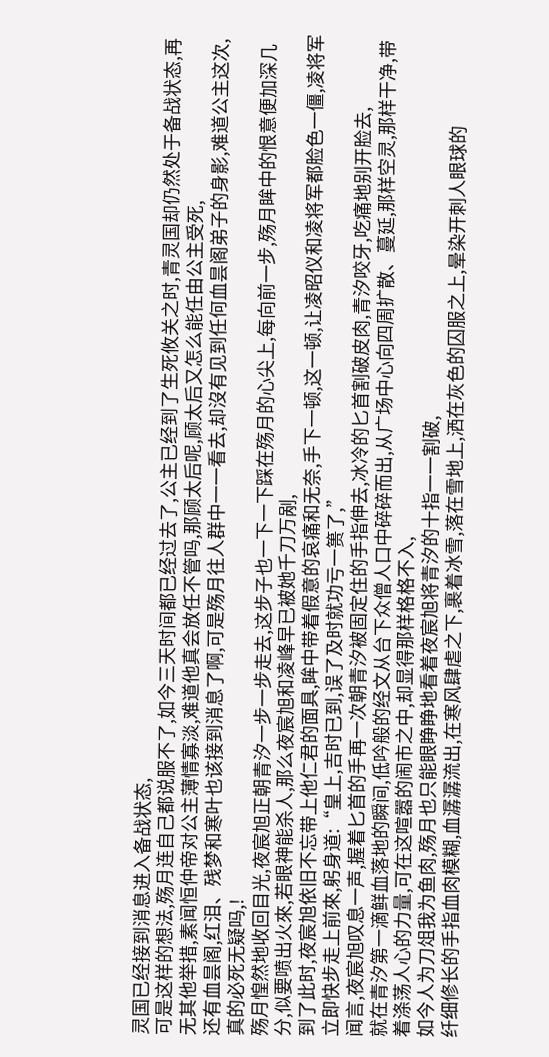灵国已经接到消息进入备战状态,
可是这样的想法,殇月连自己都说服不了,如今三天时间都已经过去了,公主已经到了生死攸关之时,青灵国却仍然处于备战状态,再无其他举措,素闻恒仲帝对公主薄情寡淡,难道他真会放任不管吗,那顾太后呢,顾太后又怎么能任由公主受死,
还有血昙阁,红泪、残梦和寒叶也该接到消息了啊,可是殇月往人群中一一看去,却沒有见到任何血昙阁弟子的身影,难道公主这次,真的必死无疑吗,!
殇月惶然地收回目光,夜宸旭正朝青汐一步一步走去,这步子也一下一下踩在殇月的心尖上,每向前一步,殇月眸中的恨意便加深几分,似要喷出火來,若眼神能杀人,那么夜宸旭和凌峰早已被她千刀万剐,
到了此时,夜宸旭依旧不忘带上他仁君的面具,眸中带着假意的哀痛和无奈,手下一顿,这一顿,让凌昭仪和凌将军都脸色一僵,凌将军立即快步走上前來,躬身道:“皇上,吉时已到,误了及时就功亏一篑了,”
闻言,夜宸旭叹息一声,握着匕首的手再一次朝青汐被固定住的手指伸去,冰冷的匕首割破皮肉,青汐咬牙,吃痛地别开脸去,
就在青汐第一滴鲜血落地的瞬间,低吟般的经文从台下众僧人口中碎碎而出,从广场中心向四周扩散、蔓延,那样空灵,那样干净,带着涤荡人心的力量,可在这喧嚣的闹市之中,却显得那样格格不入,
如今人为刀俎我为鱼肉,殇月也只能眼睁睁地看着夜宸旭将青汐的十指一一割破,
纤细修长的手指血肉模糊,血潺潺流出,在寒风肆虐之下,裹着冰雪,落在雪地上,洒在灰色的囚服之上,晕染开刺人眼球的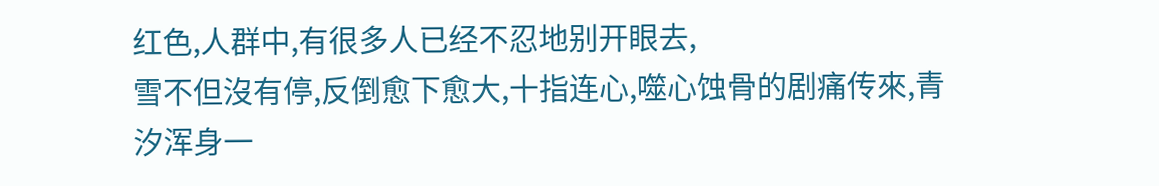红色,人群中,有很多人已经不忍地别开眼去,
雪不但沒有停,反倒愈下愈大,十指连心,噬心蚀骨的剧痛传來,青汐浑身一